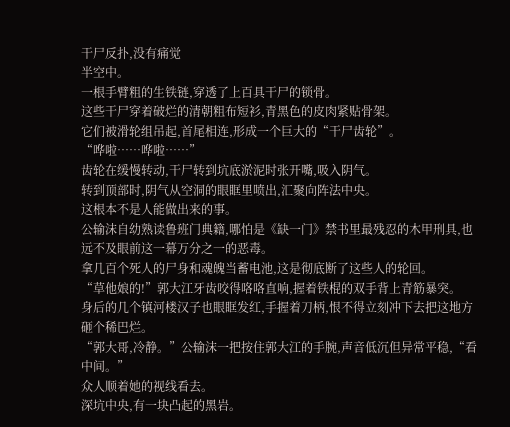干尸反扑,没有痛觉
半空中。
一根手臂粗的生铁链,穿透了上百具干尸的锁骨。
这些干尸穿着破烂的清朝粗布短衫,青黑色的皮肉紧贴骨架。
它们被滑轮组吊起,首尾相连,形成一个巨大的“干尸齿轮”。
“哗啦……哗啦……”
齿轮在缓慢转动,干尸转到坑底淤泥时张开嘴,吸入阴气。
转到顶部时,阴气从空洞的眼眶里喷出,汇聚向阵法中央。
这根本不是人能做出来的事。
公输沫自幼熟读鲁班门典籍,哪怕是《缺一门》禁书里最残忍的木甲刑具,也远不及眼前这一幕万分之一的恶毒。
拿几百个死人的尸身和魂魄当蓄电池,这是彻底断了这些人的轮回。
“草他娘的!”郭大江牙齿咬得咯咯直响,握着铁棍的双手背上青筋暴突。
身后的几个镇河楼汉子也眼眶发红,手握着刀柄,恨不得立刻冲下去把这地方砸个稀巴烂。
“郭大哥,冷静。”公输沫一把按住郭大江的手腕,声音低沉但异常平稳,“看中间。”
众人顺着她的视线看去。
深坑中央,有一块凸起的黑岩。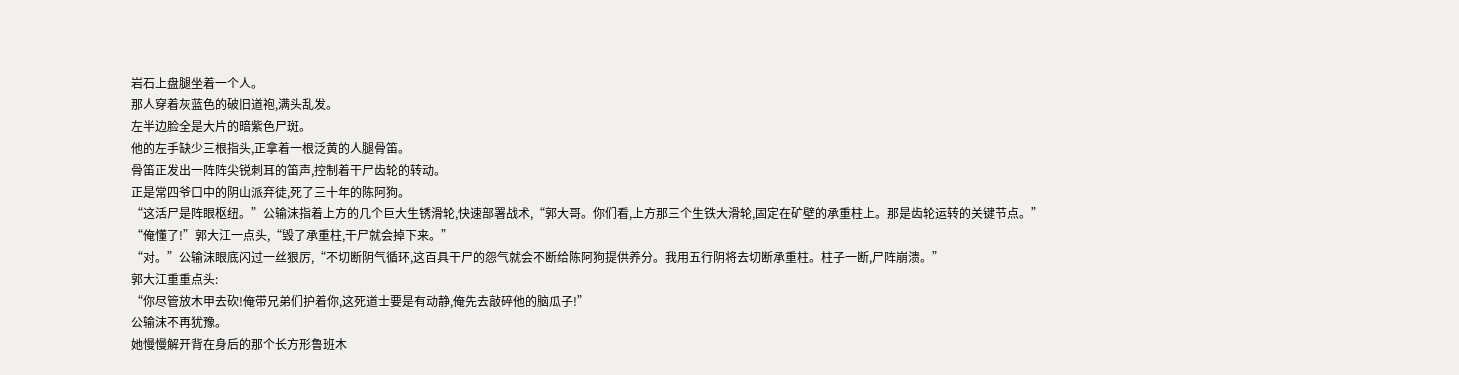岩石上盘腿坐着一个人。
那人穿着灰蓝色的破旧道袍,满头乱发。
左半边脸全是大片的暗紫色尸斑。
他的左手缺少三根指头,正拿着一根泛黄的人腿骨笛。
骨笛正发出一阵阵尖锐刺耳的笛声,控制着干尸齿轮的转动。
正是常四爷口中的阴山派弃徒,死了三十年的陈阿狗。
“这活尸是阵眼枢纽。”公输沫指着上方的几个巨大生锈滑轮,快速部署战术,“郭大哥。你们看,上方那三个生铁大滑轮,固定在矿壁的承重柱上。那是齿轮运转的关键节点。”
“俺懂了!”郭大江一点头,“毁了承重柱,干尸就会掉下来。”
“对。”公输沫眼底闪过一丝狠厉,“不切断阴气循环,这百具干尸的怨气就会不断给陈阿狗提供养分。我用五行阴将去切断承重柱。柱子一断,尸阵崩溃。”
郭大江重重点头:
“你尽管放木甲去砍!俺带兄弟们护着你,这死道士要是有动静,俺先去敲碎他的脑瓜子!”
公输沫不再犹豫。
她慢慢解开背在身后的那个长方形鲁班木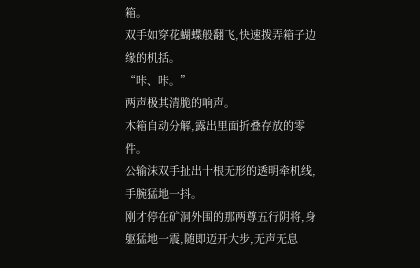箱。
双手如穿花蝴蝶般翻飞,快速拨弄箱子边缘的机括。
“咔、咔。”
两声极其清脆的响声。
木箱自动分解,露出里面折叠存放的零件。
公输沫双手扯出十根无形的透明牵机线,手腕猛地一抖。
刚才停在矿洞外围的那两尊五行阴将,身躯猛地一震,随即迈开大步,无声无息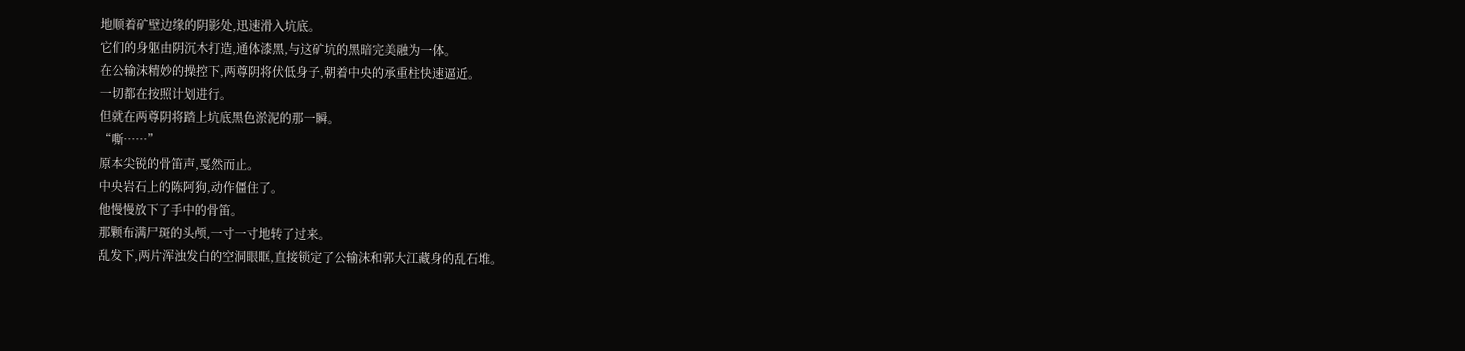地顺着矿壁边缘的阴影处,迅速滑入坑底。
它们的身躯由阴沉木打造,通体漆黑,与这矿坑的黑暗完美融为一体。
在公输沫精妙的操控下,两尊阴将伏低身子,朝着中央的承重柱快速逼近。
一切都在按照计划进行。
但就在两尊阴将踏上坑底黑色淤泥的那一瞬。
“嘶……”
原本尖锐的骨笛声,戛然而止。
中央岩石上的陈阿狗,动作僵住了。
他慢慢放下了手中的骨笛。
那颗布满尸斑的头颅,一寸一寸地转了过来。
乱发下,两片浑浊发白的空洞眼眶,直接锁定了公输沫和郭大江藏身的乱石堆。